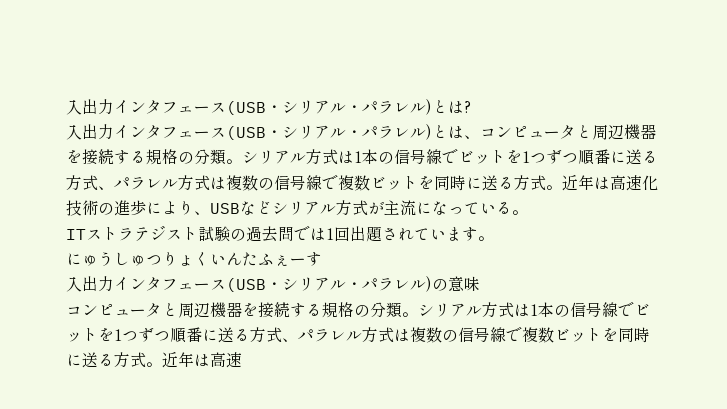入出力インタフェース(USB・シリアル・パラレル)とは?
入出力インタフェース(USB・シリアル・パラレル)とは、コンピュータと周辺機器を接続する規格の分類。シリアル方式は1本の信号線でビットを1つずつ順番に送る方式、パラレル方式は複数の信号線で複数ビットを同時に送る方式。近年は高速化技術の進歩により、USBなどシリアル方式が主流になっている。
ITストラテジスト試験の過去問では1回出題されています。
にゅうしゅつりょくいんたふぇーす
入出力インタフェース(USB・シリアル・パラレル)の意味
コンピュータと周辺機器を接続する規格の分類。シリアル方式は1本の信号線でビットを1つずつ順番に送る方式、パラレル方式は複数の信号線で複数ビットを同時に送る方式。近年は高速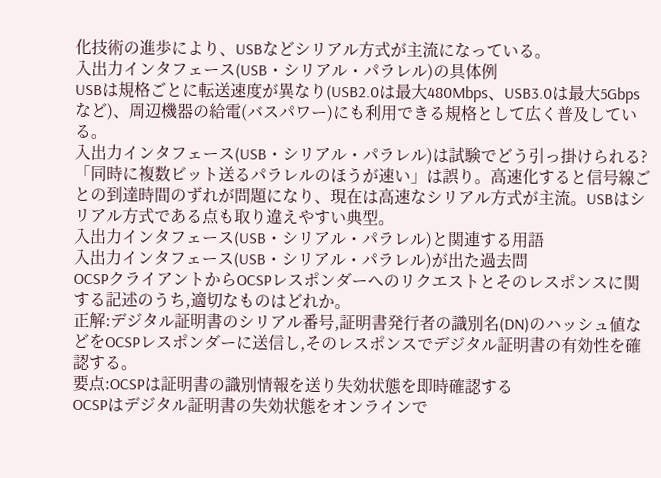化技術の進歩により、USBなどシリアル方式が主流になっている。
入出力インタフェース(USB・シリアル・パラレル)の具体例
USBは規格ごとに転送速度が異なり(USB2.0は最大480Mbps、USB3.0は最大5Gbpsなど)、周辺機器の給電(バスパワー)にも利用できる規格として広く普及している。
入出力インタフェース(USB・シリアル・パラレル)は試験でどう引っ掛けられる?
「同時に複数ビット送るパラレルのほうが速い」は誤り。高速化すると信号線ごとの到達時間のずれが問題になり、現在は高速なシリアル方式が主流。USBはシリアル方式である点も取り違えやすい典型。
入出力インタフェース(USB・シリアル・パラレル)と関連する用語
入出力インタフェース(USB・シリアル・パラレル)が出た過去問
OCSPクライアントからOCSPレスポンダーへのリクエストとそのレスポンスに関する記述のうち,適切なものはどれか。
正解:デジタル証明書のシリアル番号,証明書発行者の識別名(DN)のハッシュ値などをOCSPレスポンダーに送信し,そのレスポンスでデジタル証明書の有効性を確認する。
要点:OCSPは証明書の識別情報を送り失効状態を即時確認する
OCSPはデジタル証明書の失効状態をオンラインで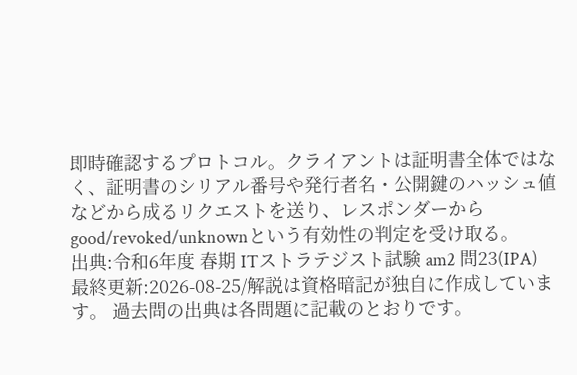即時確認するプロトコル。クライアントは証明書全体ではなく、証明書のシリアル番号や発行者名・公開鍵のハッシュ値などから成るリクエストを送り、レスポンダーからgood/revoked/unknownという有効性の判定を受け取る。
出典:令和6年度 春期 ITストラテジスト試験 am2 問23(IPA)
最終更新:2026-08-25/解説は資格暗記が独自に作成しています。 過去問の出典は各問題に記載のとおりです。